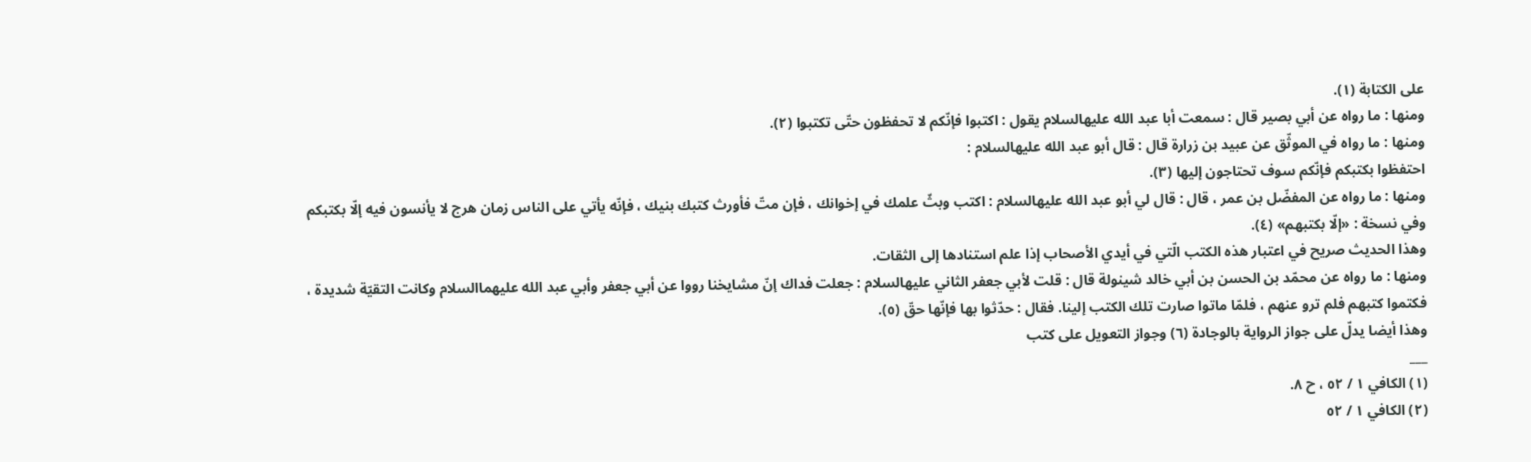على الكتابة (١).
ومنها : ما رواه عن أبي بصير قال : سمعت أبا عبد الله عليهالسلام يقول : اكتبوا فإنّكم لا تحفظون حتّى تكتبوا (٢).
ومنها : ما رواه في الموثّق عن عبيد بن زرارة قال : قال أبو عبد الله عليهالسلام :
احتفظوا بكتبكم فإنّكم سوف تحتاجون إليها (٣).
ومنها : ما رواه عن المفضّل بن عمر ، قال : قال لي أبو عبد الله عليهالسلام : اكتب وبثّ علمك في إخوانك ، فإن متّ فأورث كتبك بنيك ، فإنّه يأتي على الناس زمان هرج لا يأنسون فيه إلّا بكتبكم وفي نسخة : «إلّا بكتبهم» (٤).
وهذا الحديث صريح في اعتبار هذه الكتب الّتي في أيدي الأصحاب إذا علم استنادها إلى الثقات.
ومنها : ما رواه عن محمّد بن الحسن بن أبي خالد شينولة قال : قلت لأبي جعفر الثاني عليهالسلام : جعلت فداك إنّ مشايخنا رووا عن أبي جعفر وأبي عبد الله عليهماالسلام وكانت التقيّة شديدة ، فكتموا كتبهم فلم ترو عنهم ، فلمّا ماتوا صارت تلك الكتب إلينا. فقال : حدّثوا بها فإنّها حقّ (٥).
وهذا أيضا يدلّ على جواز الرواية بالوجادة (٦) وجواز التعويل على كتب
___
(١) الكافي ١ / ٥٢ ، ح ٨.
(٢) الكافي ١ / ٥٢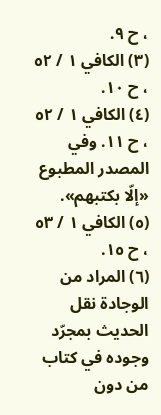، ح ٩.
(٣) الكافي ١ / ٥٢ ، ح ١٠.
(٤) الكافي ١ / ٥٢ ، ح ١١. وفي المصدر المطبوع «إلّا بكتبهم».
(٥) الكافي ١ / ٥٣ ، ح ١٥.
(٦) المراد من الوجادة نقل الحديث بمجرّد وجوده في كتاب من دون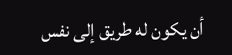أن يكون له طريق إلى نفس